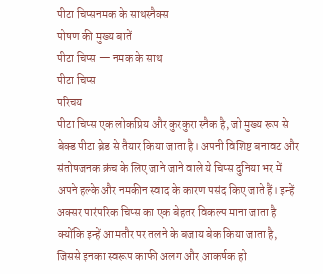पीटा चिप्सनमक के साथस्नैक्स
पोषण की मुख्य बातें
पीटा चिप्स — नमक के साथ
पीटा चिप्स
परिचय
पीटा चिप्स एक लोकप्रिय और कुरकुरा स्नैक है, जो मुख्य रूप से बेक्ड पीटा ब्रेड से तैयार किया जाता है। अपनी विशिष्ट बनावट और संतोषजनक क्रंच के लिए जाने जाने वाले ये चिप्स दुनिया भर में अपने हल्के और नमकीन स्वाद के कारण पसंद किए जाते हैं। इन्हें अक्सर पारंपरिक चिप्स का एक बेहतर विकल्प माना जाता है क्योंकि इन्हें आमतौर पर तलने के बजाय बेक किया जाता है, जिससे इनका स्वरूप काफी अलग और आकर्षक हो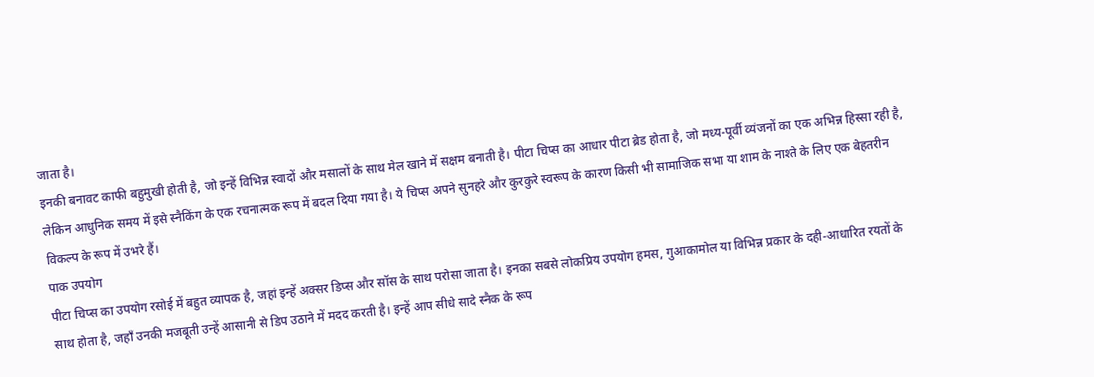जाता है।
इनकी बनावट काफी बहुमुखी होती है, जो इन्हें विभिन्न स्वादों और मसालों के साथ मेल खाने में सक्षम बनाती है। पीटा चिप्स का आधार पीटा ब्रेड होता है, जो मध्य-पूर्वी व्यंजनों का एक अभिन्न हिस्सा रही है, लेकिन आधुनिक समय में इसे स्नैकिंग के एक रचनात्मक रूप में बदल दिया गया है। ये चिप्स अपने सुनहरे और कुरकुरे स्वरूप के कारण किसी भी सामाजिक सभा या शाम के नाश्ते के लिए एक बेहतरीन विकल्प के रूप में उभरे हैं।
पाक उपयोग
पीटा चिप्स का उपयोग रसोई में बहुत व्यापक है, जहां इन्हें अक्सर डिप्स और सॉस के साथ परोसा जाता है। इनका सबसे लोकप्रिय उपयोग हमस, गुआकामोल या विभिन्न प्रकार के दही-आधारित रयतों के साथ होता है, जहाँ उनकी मजबूती उन्हें आसानी से डिप उठाने में मदद करती है। इन्हें आप सीधे सादे स्नैक के रूप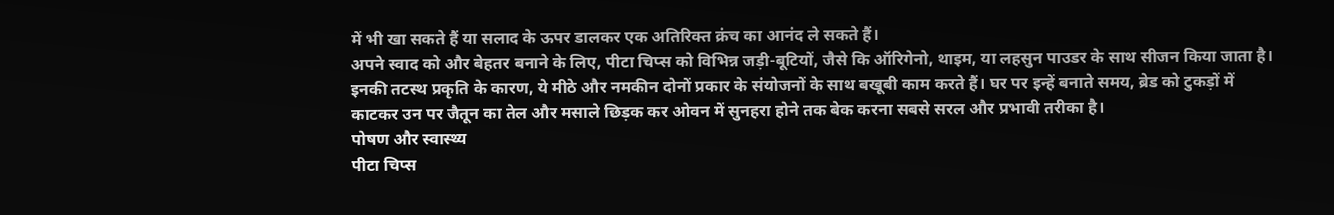में भी खा सकते हैं या सलाद के ऊपर डालकर एक अतिरिक्त क्रंच का आनंद ले सकते हैं।
अपने स्वाद को और बेहतर बनाने के लिए, पीटा चिप्स को विभिन्न जड़ी-बूटियों, जैसे कि ऑरिगेनो, थाइम, या लहसुन पाउडर के साथ सीजन किया जाता है। इनकी तटस्थ प्रकृति के कारण, ये मीठे और नमकीन दोनों प्रकार के संयोजनों के साथ बखूबी काम करते हैं। घर पर इन्हें बनाते समय, ब्रेड को टुकड़ों में काटकर उन पर जैतून का तेल और मसाले छिड़क कर ओवन में सुनहरा होने तक बेक करना सबसे सरल और प्रभावी तरीका है।
पोषण और स्वास्थ्य
पीटा चिप्स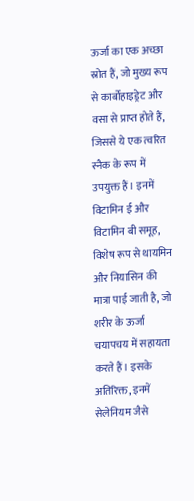ऊर्जा का एक अच्छा स्रोत हैं, जो मुख्य रूप से कार्बोहाइड्रेट और वसा से प्राप्त होते हैं, जिससे ये एक त्वरित स्नैक के रूप में उपयुक्त हैं। इनमें विटामिन ई और विटामिन बी समूह, विशेष रूप से थायमिन और नियासिन की मात्रा पाई जाती है, जो शरीर के ऊर्जा चयापचय में सहायता करते हैं। इसके अतिरिक्त, इनमें सेलेनियम जैसे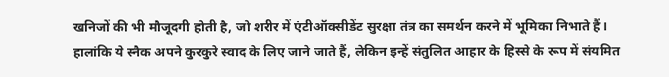खनिजों की भी मौजूदगी होती है, जो शरीर में एंटीऑक्सीडेंट सुरक्षा तंत्र का समर्थन करने में भूमिका निभाते हैं।
हालांकि ये स्नैक अपने कुरकुरे स्वाद के लिए जाने जाते हैं, लेकिन इन्हें संतुलित आहार के हिस्से के रूप में संयमित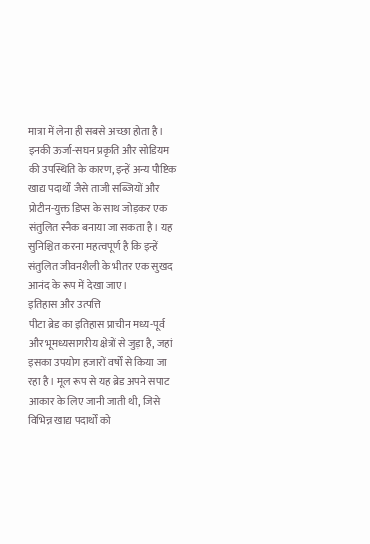मात्रा में लेना ही सबसे अच्छा होता है। इनकी ऊर्जा-सघन प्रकृति और सोडियम की उपस्थिति के कारण, इन्हें अन्य पौष्टिक खाद्य पदार्थों जैसे ताजी सब्जियों और प्रोटीन-युक्त डिप्स के साथ जोड़कर एक संतुलित स्नैक बनाया जा सकता है। यह सुनिश्चित करना महत्वपूर्ण है कि इन्हें संतुलित जीवनशैली के भीतर एक सुखद आनंद के रूप में देखा जाए।
इतिहास और उत्पत्ति
पीटा ब्रेड का इतिहास प्राचीन मध्य-पूर्व और भूमध्यसागरीय क्षेत्रों से जुड़ा है, जहां इसका उपयोग हजारों वर्षों से किया जा रहा है। मूल रूप से यह ब्रेड अपने सपाट आकार के लिए जानी जाती थी, जिसे विभिन्न खाद्य पदार्थों को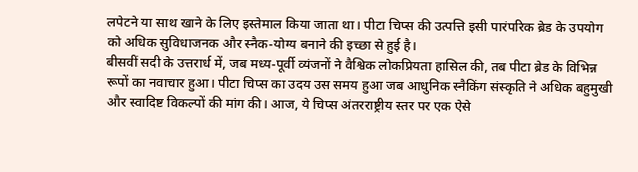लपेटने या साथ खाने के लिए इस्तेमाल किया जाता था। पीटा चिप्स की उत्पत्ति इसी पारंपरिक ब्रेड के उपयोग को अधिक सुविधाजनक और स्नैक-योग्य बनाने की इच्छा से हुई है।
बीसवीं सदी के उत्तरार्ध में, जब मध्य-पूर्वी व्यंजनों ने वैश्विक लोकप्रियता हासिल की, तब पीटा ब्रेड के विभिन्न रूपों का नवाचार हुआ। पीटा चिप्स का उदय उस समय हुआ जब आधुनिक स्नैकिंग संस्कृति ने अधिक बहुमुखी और स्वादिष्ट विकल्पों की मांग की। आज, ये चिप्स अंतरराष्ट्रीय स्तर पर एक ऐसे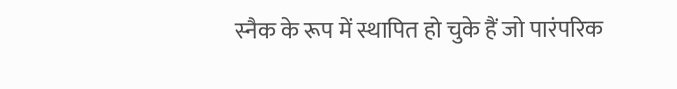स्नैक के रूप में स्थापित हो चुके हैं जो पारंपरिक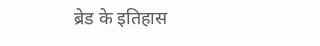ब्रेड के इतिहास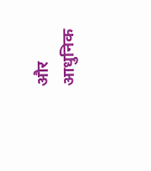और आधुनिक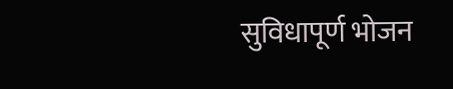सुविधापूर्ण भोजन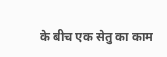के बीच एक सेतु का काम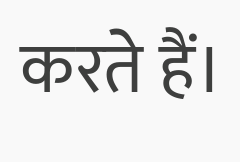करते हैं।